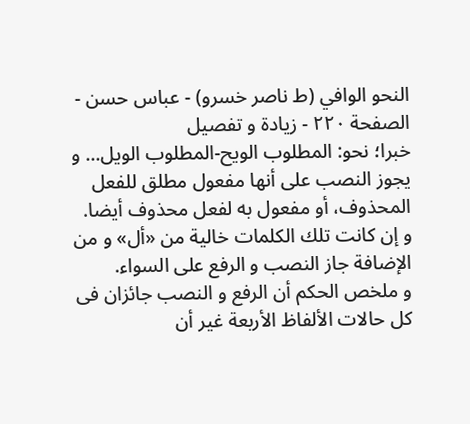النحو الوافي (ط ناصر خسرو) - عباس حسن - الصفحة ٢٢٠ - زيادة و تفصيل
خبرا؛ نحو: المطلوب الويح-المطلوب الويل... و يجوز النصب على أنها مفعول مطلق للفعل المحذوف، أو مفعول به لفعل محذوف أيضا.
و إن كانت تلك الكلمات خالية من «أل» و من الإضافة جاز النصب و الرفع على السواء.
و ملخص الحكم أن الرفع و النصب جائزان فى كل حالات الألفاظ الأربعة غير أن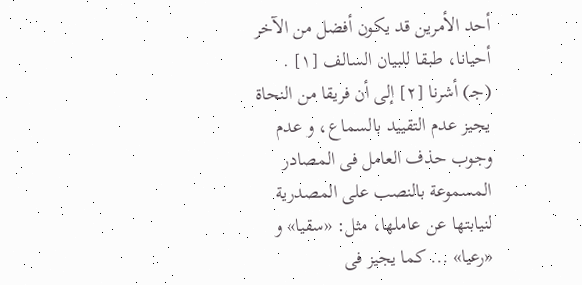أحد الأمرين قد يكون أفضل من الآخر أحيانا، طبقا للبيان السالف [١] .
(جـ) أشرنا [٢] إلى أن فريقا من النحاة يجيز عدم التقييد بالسماع، و عدم وجوب حذف العامل فى المصادر المسموعة بالنصب على المصدرية لنيابتها عن عاملها، مثل: «سقيا» و «رعيا» ... كما يجيز فى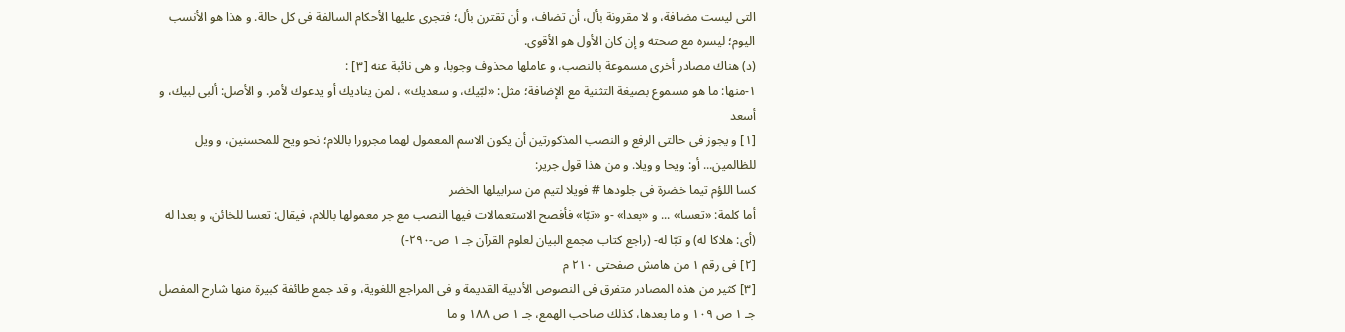التى ليست مضافة، و لا مقرونة بأل، أن تضاف، و أن تقترن بأل؛ فتجرى عليها الأحكام السالفة فى كل حالة. و هذا هو الأنسب اليوم؛ ليسره مع صحته و إن كان الأول هو الأقوى.
(د) هناك مصادر أخرى مسموعة بالنصب، و عاملها محذوف وجوبا، و هى نائبة عنه [٣] :
١-منها: ما هو مسموع بصيغة التثنية مع الإضافة؛ مثل: «لبّيك، و سعديك» ، لمن يناديك أو يدعوك لأمر. و الأصل: ألبى لبيك، و أسعد
[١] و يجوز فى حالتى الرفع و النصب المذكورتين أن يكون الاسم المعمول لهما مجرورا باللام؛ نحو ويح للمحسنين، و ويل للظالمين... أو: ويحا و ويلا. و من هذا قول جرير:
كسا اللؤم تيما خضرة فى جلودها # فويلا لتيم من سرابيلها الخضر
أما كلمة: «تعسا» ... و «بعدا» -و «تبّا» فأفصح الاستعمالات فيها النصب مع جر معمولها باللام، فيقال: تعسا للخائن، و بعدا له (أى: هلاكا له) و تبّا له- (راجع كتاب مجمع البيان لعلوم القرآن جـ ١ ص-٢٩٠-)
[٢] فى رقم ١ من هامش صفحتى ٢١٠ م
[٣] كثير من هذه المصادر متفرق فى النصوص الأدبية القديمة و فى المراجع اللغوية، و قد جمع طائفة كبيرة منها شارح المفصل جـ ١ ص ١٠٩ و ما بعدها، كذلك صاحب الهمع، جـ ١ ص ١٨٨ و ما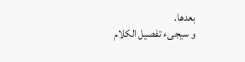بعدها.
و سيجىء تفصيل الكلام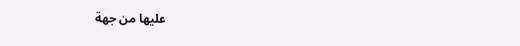عليها من جهة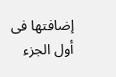إضافتها فى أول الجزء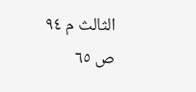الثالث م ٩٤ ص ٦٥